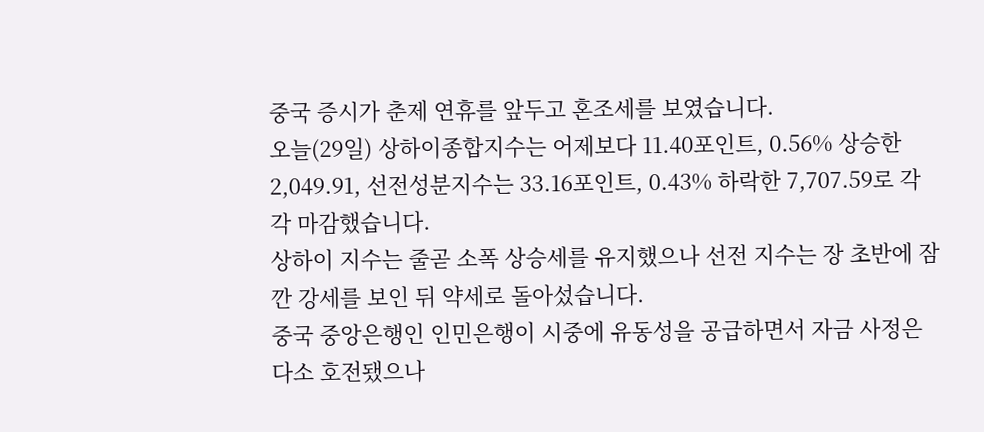중국 증시가 춘제 연휴를 앞두고 혼조세를 보였습니다.
오늘(29일) 상하이종합지수는 어제보다 11.40포인트, 0.56% 상승한 2,049.91, 선전성분지수는 33.16포인트, 0.43% 하락한 7,707.59로 각각 마감했습니다.
상하이 지수는 줄곧 소폭 상승세를 유지했으나 선전 지수는 장 초반에 잠깐 강세를 보인 뒤 약세로 돌아섰습니다.
중국 중앙은행인 인민은행이 시중에 유동성을 공급하면서 자금 사정은 다소 호전됐으나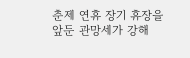춘제 연휴 장기 휴장을 앞둔 관망세가 강해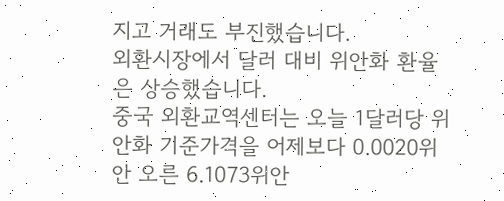지고 거래도 부진했습니다.
외환시장에서 달러 대비 위안화 환율은 상승했습니다.
중국 외환교역센터는 오늘 1달러당 위안화 기준가격을 어제보다 0.0020위안 오른 6.1073위안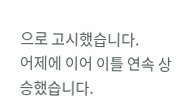으로 고시했습니다.
어제에 이어 이틀 연속 상승했습니다.